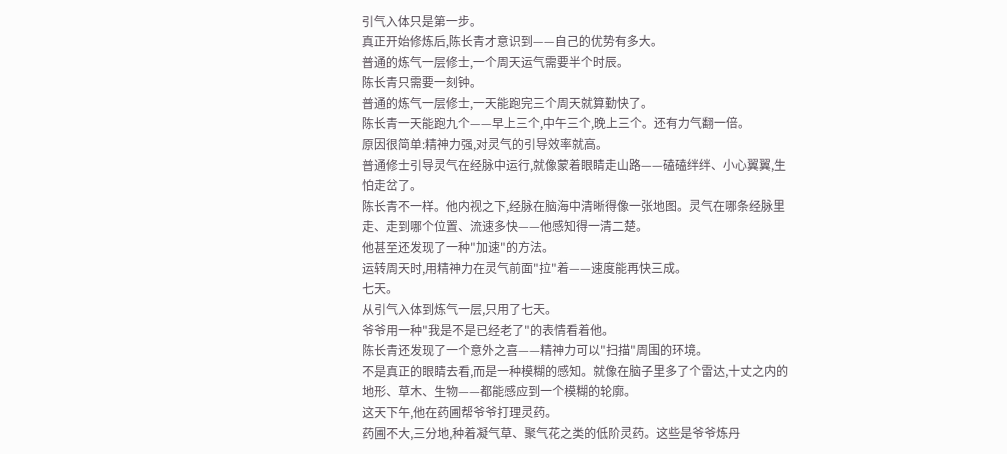引气入体只是第一步。
真正开始修炼后,陈长青才意识到——自己的优势有多大。
普通的炼气一层修士,一个周天运气需要半个时辰。
陈长青只需要一刻钟。
普通的炼气一层修士,一天能跑完三个周天就算勤快了。
陈长青一天能跑九个——早上三个,中午三个,晚上三个。还有力气翻一倍。
原因很简单:精神力强,对灵气的引导效率就高。
普通修士引导灵气在经脉中运行,就像蒙着眼睛走山路——磕磕绊绊、小心翼翼,生怕走岔了。
陈长青不一样。他内视之下,经脉在脑海中清晰得像一张地图。灵气在哪条经脉里走、走到哪个位置、流速多快——他感知得一清二楚。
他甚至还发现了一种"加速"的方法。
运转周天时,用精神力在灵气前面"拉"着——速度能再快三成。
七天。
从引气入体到炼气一层,只用了七天。
爷爷用一种"我是不是已经老了"的表情看着他。
陈长青还发现了一个意外之喜——精神力可以"扫描"周围的环境。
不是真正的眼睛去看,而是一种模糊的感知。就像在脑子里多了个雷达,十丈之内的地形、草木、生物——都能感应到一个模糊的轮廓。
这天下午,他在药圃帮爷爷打理灵药。
药圃不大,三分地,种着凝气草、聚气花之类的低阶灵药。这些是爷爷炼丹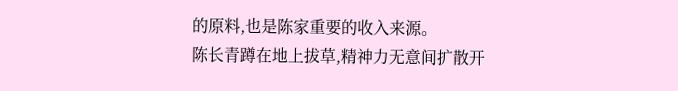的原料,也是陈家重要的收入来源。
陈长青蹲在地上拔草,精神力无意间扩散开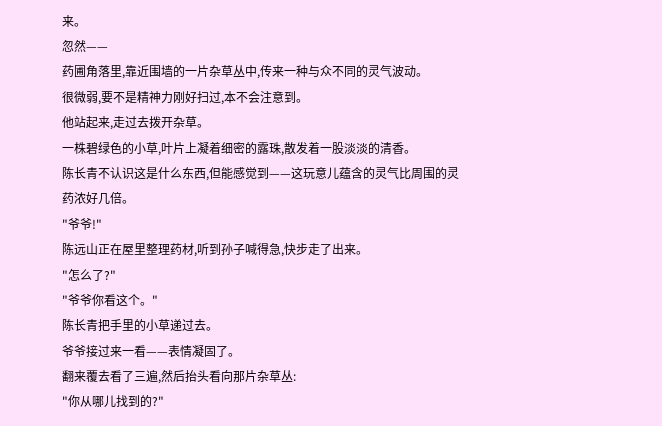来。
忽然——
药圃角落里,靠近围墙的一片杂草丛中,传来一种与众不同的灵气波动。
很微弱,要不是精神力刚好扫过,本不会注意到。
他站起来,走过去拨开杂草。
一株碧绿色的小草,叶片上凝着细密的露珠,散发着一股淡淡的清香。
陈长青不认识这是什么东西,但能感觉到——这玩意儿蕴含的灵气比周围的灵药浓好几倍。
"爷爷!"
陈远山正在屋里整理药材,听到孙子喊得急,快步走了出来。
"怎么了?"
"爷爷你看这个。"
陈长青把手里的小草递过去。
爷爷接过来一看——表情凝固了。
翻来覆去看了三遍,然后抬头看向那片杂草丛:
"你从哪儿找到的?"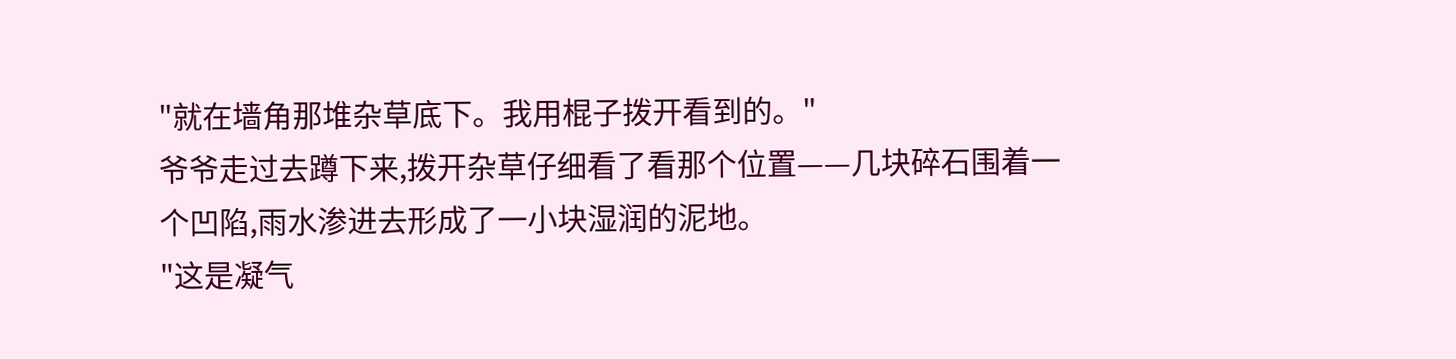"就在墙角那堆杂草底下。我用棍子拨开看到的。"
爷爷走过去蹲下来,拨开杂草仔细看了看那个位置——几块碎石围着一个凹陷,雨水渗进去形成了一小块湿润的泥地。
"这是凝气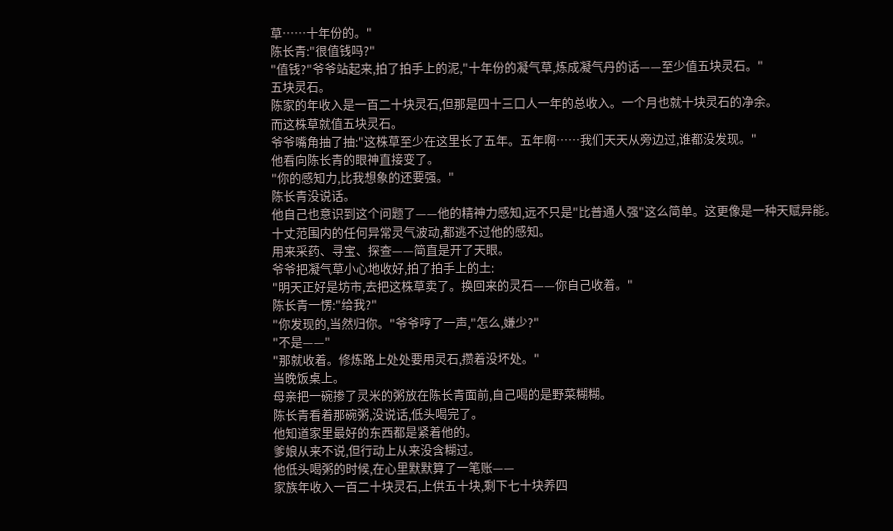草……十年份的。"
陈长青:"很值钱吗?"
"值钱?"爷爷站起来,拍了拍手上的泥,"十年份的凝气草,炼成凝气丹的话——至少值五块灵石。"
五块灵石。
陈家的年收入是一百二十块灵石,但那是四十三口人一年的总收入。一个月也就十块灵石的净余。
而这株草就值五块灵石。
爷爷嘴角抽了抽:"这株草至少在这里长了五年。五年啊……我们天天从旁边过,谁都没发现。"
他看向陈长青的眼神直接变了。
"你的感知力,比我想象的还要强。"
陈长青没说话。
他自己也意识到这个问题了——他的精神力感知,远不只是"比普通人强"这么简单。这更像是一种天赋异能。
十丈范围内的任何异常灵气波动,都逃不过他的感知。
用来采药、寻宝、探查——简直是开了天眼。
爷爷把凝气草小心地收好,拍了拍手上的土:
"明天正好是坊市,去把这株草卖了。换回来的灵石——你自己收着。"
陈长青一愣:"给我?"
"你发现的,当然归你。"爷爷哼了一声,"怎么,嫌少?"
"不是——"
"那就收着。修炼路上处处要用灵石,攒着没坏处。"
当晚饭桌上。
母亲把一碗掺了灵米的粥放在陈长青面前,自己喝的是野菜糊糊。
陈长青看着那碗粥,没说话,低头喝完了。
他知道家里最好的东西都是紧着他的。
爹娘从来不说,但行动上从来没含糊过。
他低头喝粥的时候,在心里默默算了一笔账——
家族年收入一百二十块灵石,上供五十块,剩下七十块养四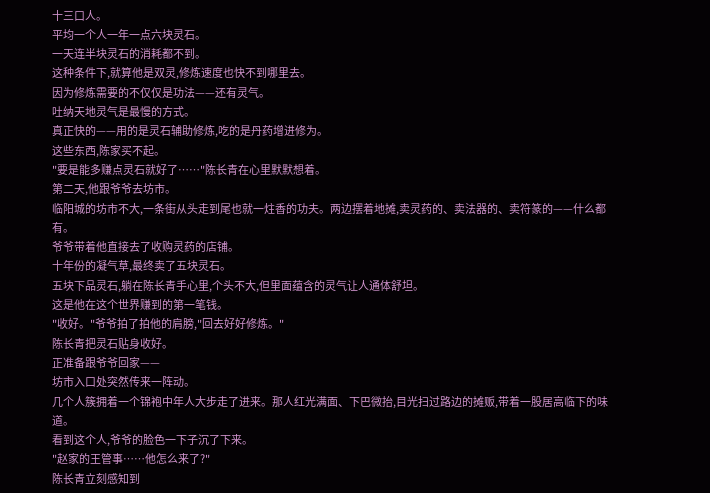十三口人。
平均一个人一年一点六块灵石。
一天连半块灵石的消耗都不到。
这种条件下,就算他是双灵,修炼速度也快不到哪里去。
因为修炼需要的不仅仅是功法——还有灵气。
吐纳天地灵气是最慢的方式。
真正快的——用的是灵石辅助修炼,吃的是丹药增进修为。
这些东西,陈家买不起。
"要是能多赚点灵石就好了……"陈长青在心里默默想着。
第二天,他跟爷爷去坊市。
临阳城的坊市不大,一条街从头走到尾也就一炷香的功夫。两边摆着地摊,卖灵药的、卖法器的、卖符篆的——什么都有。
爷爷带着他直接去了收购灵药的店铺。
十年份的凝气草,最终卖了五块灵石。
五块下品灵石,躺在陈长青手心里,个头不大,但里面蕴含的灵气让人通体舒坦。
这是他在这个世界赚到的第一笔钱。
"收好。"爷爷拍了拍他的肩膀,"回去好好修炼。"
陈长青把灵石贴身收好。
正准备跟爷爷回家——
坊市入口处突然传来一阵动。
几个人簇拥着一个锦袍中年人大步走了进来。那人红光满面、下巴微抬,目光扫过路边的摊贩,带着一股居高临下的味道。
看到这个人,爷爷的脸色一下子沉了下来。
"赵家的王管事……他怎么来了?"
陈长青立刻感知到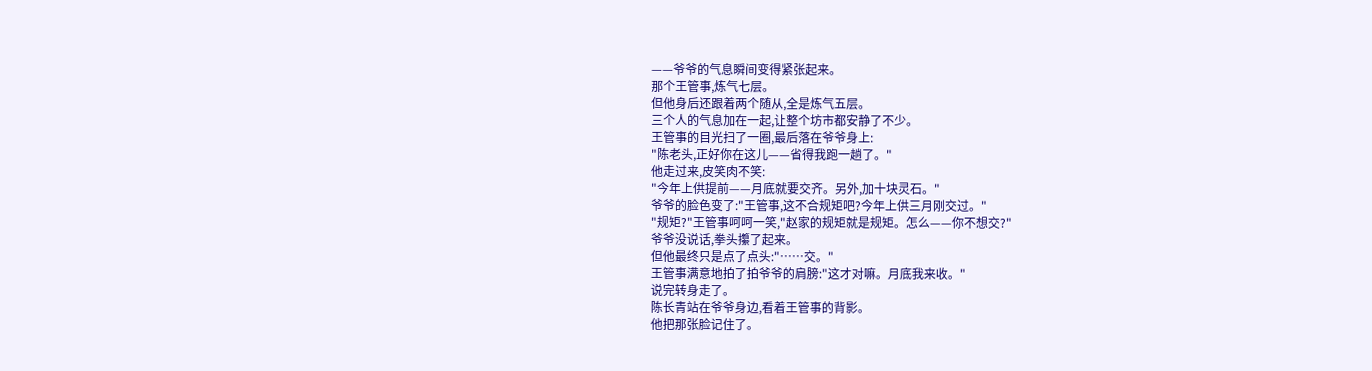——爷爷的气息瞬间变得紧张起来。
那个王管事,炼气七层。
但他身后还跟着两个随从,全是炼气五层。
三个人的气息加在一起,让整个坊市都安静了不少。
王管事的目光扫了一圈,最后落在爷爷身上:
"陈老头,正好你在这儿——省得我跑一趟了。"
他走过来,皮笑肉不笑:
"今年上供提前——月底就要交齐。另外,加十块灵石。"
爷爷的脸色变了:"王管事,这不合规矩吧?今年上供三月刚交过。"
"规矩?"王管事呵呵一笑,"赵家的规矩就是规矩。怎么——你不想交?"
爷爷没说话,拳头攥了起来。
但他最终只是点了点头:"……交。"
王管事满意地拍了拍爷爷的肩膀:"这才对嘛。月底我来收。"
说完转身走了。
陈长青站在爷爷身边,看着王管事的背影。
他把那张脸记住了。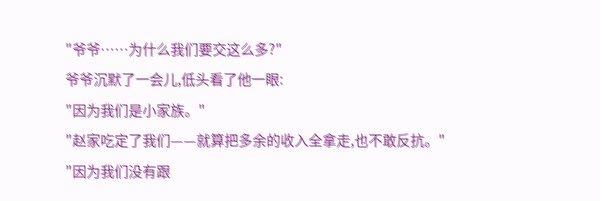"爷爷……为什么我们要交这么多?"
爷爷沉默了一会儿,低头看了他一眼:
"因为我们是小家族。"
"赵家吃定了我们——就算把多余的收入全拿走,也不敢反抗。"
"因为我们没有跟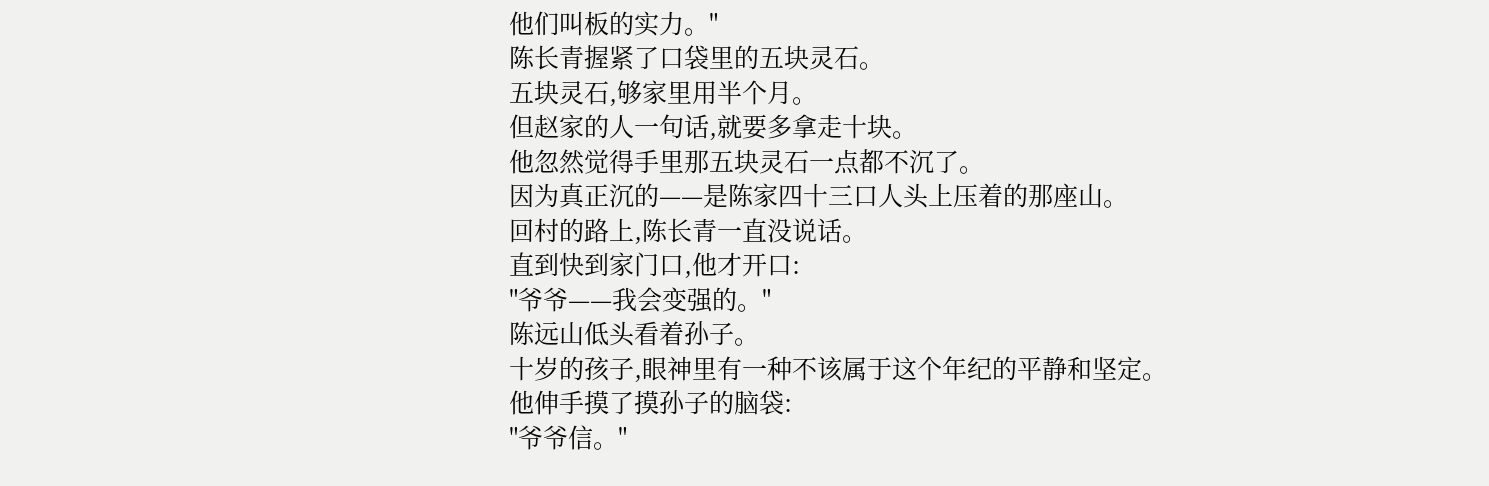他们叫板的实力。"
陈长青握紧了口袋里的五块灵石。
五块灵石,够家里用半个月。
但赵家的人一句话,就要多拿走十块。
他忽然觉得手里那五块灵石一点都不沉了。
因为真正沉的——是陈家四十三口人头上压着的那座山。
回村的路上,陈长青一直没说话。
直到快到家门口,他才开口:
"爷爷——我会变强的。"
陈远山低头看着孙子。
十岁的孩子,眼神里有一种不该属于这个年纪的平静和坚定。
他伸手摸了摸孙子的脑袋:
"爷爷信。"